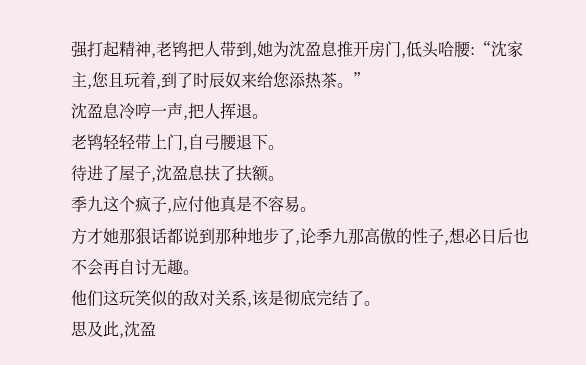强打起精神,老鸨把人带到,她为沈盈息推开房门,低头哈腰:“沈家主,您且玩着,到了时辰奴来给您添热茶。”
沈盈息冷哼一声,把人挥退。
老鸨轻轻带上门,自弓腰退下。
待进了屋子,沈盈息扶了扶额。
季九这个疯子,应付他真是不容易。
方才她那狠话都说到那种地步了,论季九那高傲的性子,想必日后也不会再自讨无趣。
他们这玩笑似的敌对关系,该是彻底完结了。
思及此,沈盈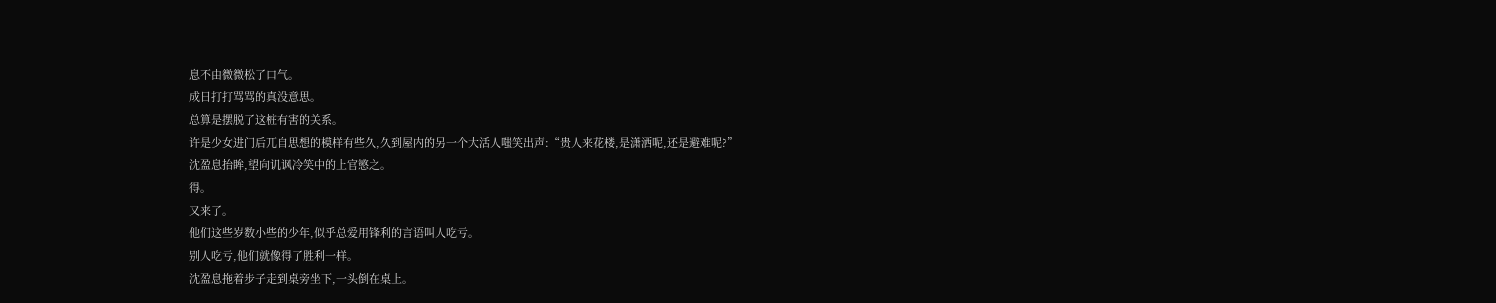息不由微微松了口气。
成日打打骂骂的真没意思。
总算是摆脱了这桩有害的关系。
许是少女进门后兀自思想的模样有些久,久到屋内的另一个大活人嗤笑出声:“贵人来花楼,是潇洒呢,还是避难呢?”
沈盈息抬眸,望向讥讽冷笑中的上官慜之。
得。
又来了。
他们这些岁数小些的少年,似乎总爱用锋利的言语叫人吃亏。
别人吃亏,他们就像得了胜利一样。
沈盈息拖着步子走到桌旁坐下,一头倒在桌上。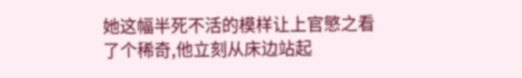她这幅半死不活的模样让上官慜之看了个稀奇,他立刻从床边站起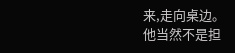来,走向桌边。
他当然不是担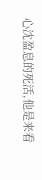心沈盈息的死活,他是来看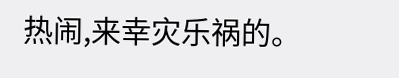热闹,来幸灾乐祸的。